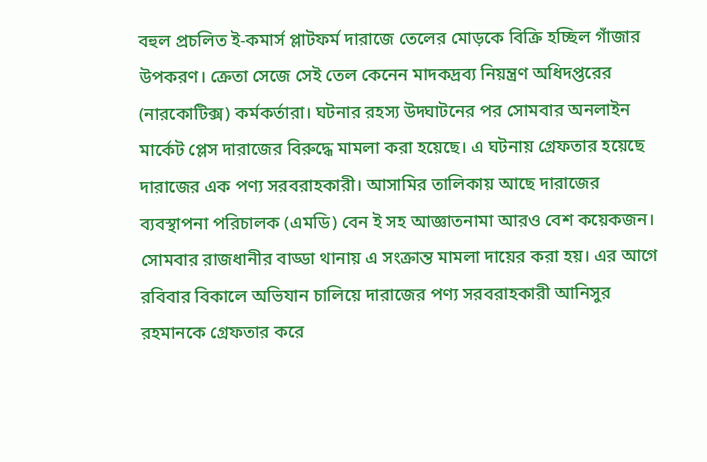বহুল প্রচলিত ই-কমার্স প্লাটফর্ম দারাজে তেলের মোড়কে বিক্রি হচ্ছিল গাঁজার উপকরণ। ক্রেতা সেজে সেই তেল কেনেন মাদকদ্রব্য নিয়ন্ত্রণ অধিদপ্তরের (নারকোটিক্স) কর্মকর্তারা। ঘটনার রহস্য উদ্ঘাটনের পর সোমবার অনলাইন মার্কেট প্লেস দারাজের বিরুদ্ধে মামলা করা হয়েছে। এ ঘটনায় গ্রেফতার হয়েছে দারাজের এক পণ্য সরবরাহকারী। আসামির তালিকায় আছে দারাজের ব্যবস্থাপনা পরিচালক (এমডি) বেন ই সহ আজ্ঞাতনামা আরও বেশ কয়েকজন।
সোমবার রাজধানীর বাড্ডা থানায় এ সংক্রান্ত মামলা দায়ের করা হয়। এর আগে রবিবার বিকালে অভিযান চালিয়ে দারাজের পণ্য সরবরাহকারী আনিসুর রহমানকে গ্রেফতার করে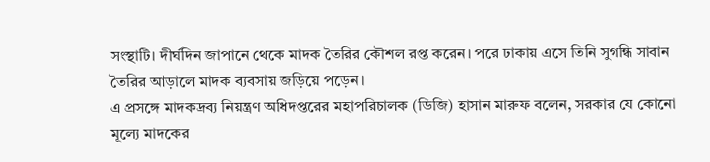সংস্থাটি। দীর্ঘদিন জাপানে থেকে মাদক তৈরির কৌশল রপ্ত করেন। পরে ঢাকায় এসে তিনি সুগন্ধি সাবান তৈরির আড়ালে মাদক ব্যবসায় জড়িয়ে পড়েন।
এ প্রসঙ্গে মাদকদ্রব্য নিয়ন্ত্রণ অধিদপ্তরের মহাপরিচালক (ডিজি) হাসান মারুফ বলেন, সরকার যে কোনো মূল্যে মাদকের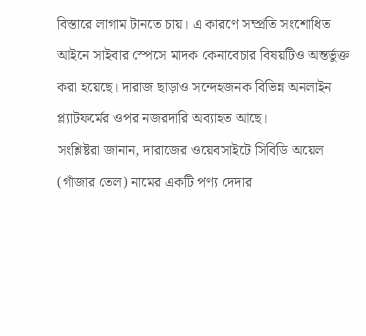বিস্তারে লাগাম টানতে চায়। এ কারণে সম্প্রতি সংশোধিত আইনে সাইবার স্পেসে মাদক কেনাবেচার বিষয়টিও অন্তর্ভুক্ত করা হয়েছে। দারাজ ছাড়াও সন্দেহজনক বিভিন্ন অনলাইন প্ল্যাটফর্মের ওপর নজরদারি অব্যাহত আছে।
সংশ্লিষ্টরা জানান, দারাজের ওয়েবসাইটে সিবিডি অয়েল (গাঁজার তেল) নামের একটি পণ্য দেদার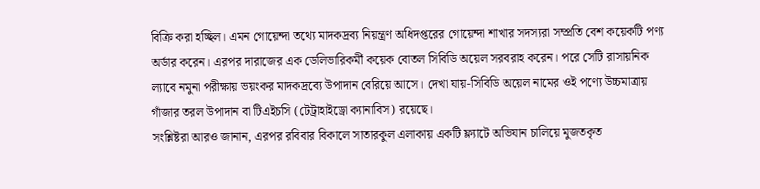বিক্রি করা হচ্ছিল। এমন গোয়েন্দা তথ্যে মাদকদ্রব্য নিয়ন্ত্রণ অধিদপ্তরের গোয়েন্দা শাখার সদস্যরা সম্প্রতি বেশ কয়েকটি পণ্য অর্ডার করেন। এরপর দারাজের এক ডেলিভারিকর্মী কয়েক বোতল সিবিডি অয়েল সরবরাহ করেন। পরে সেটি রাসায়নিক ল্যাবে নমুনা পরীক্ষায় ভয়ংকর মাদকদ্রব্যে উপাদান বেরিয়ে আসে। দেখা যায়-সিবিডি অয়েল নামের ওই পণ্যে উচ্চমাত্রায় গাঁজার তরল উপাদান বা টিএইচসি (টেট্রাহাইড্রো ক্যানাবিস) রয়েছে।
সংশ্লিষ্টরা আরও জানান, এরপর রবিবার বিকালে সাতারকুল এলাকায় একটি ফ্ল্যাটে অভিযান চালিয়ে মুজতকৃত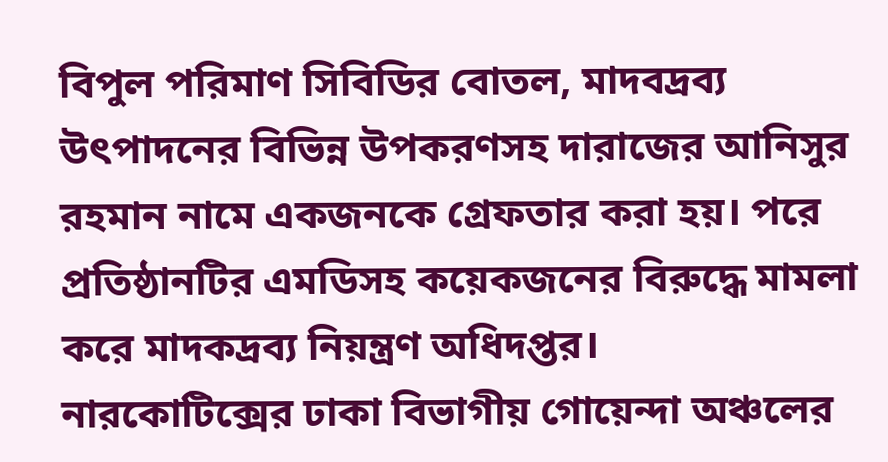বিপুল পরিমাণ সিবিডির বোতল, মাদবদ্রব্য উৎপাদনের বিভিন্ন উপকরণসহ দারাজের আনিসুর রহমান নামে একজনকে গ্রেফতার করা হয়। পরে প্রতিষ্ঠানটির এমডিসহ কয়েকজনের বিরুদ্ধে মামলা করে মাদকদ্রব্য নিয়ন্ত্রণ অধিদপ্তর।
নারকোটিক্সের ঢাকা বিভাগীয় গোয়েন্দা অঞ্চলের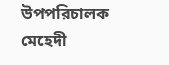উপপরিচালক মেহেদী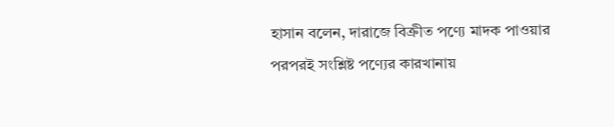হাসান বলেন, দারাজে বিক্রীত পণ্যে মাদক পাওয়ার পরপরই সংশ্লিষ্ট পণ্যের কারখানায়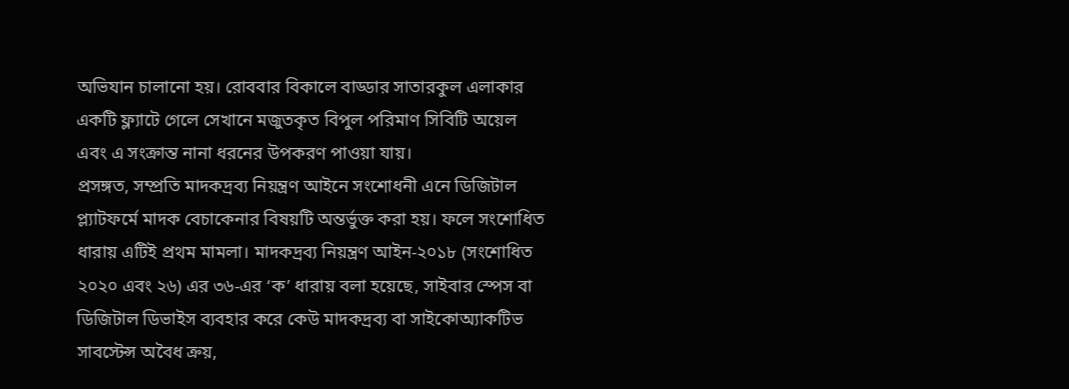অভিযান চালানো হয়। রোববার বিকালে বাড্ডার সাতারকুল এলাকার একটি ফ্ল্যাটে গেলে সেখানে মজুতকৃত বিপুল পরিমাণ সিবিটি অয়েল এবং এ সংক্রান্ত নানা ধরনের উপকরণ পাওয়া যায়।
প্রসঙ্গত, সম্প্রতি মাদকদ্রব্য নিয়ন্ত্রণ আইনে সংশোধনী এনে ডিজিটাল প্ল্যাটফর্মে মাদক বেচাকেনার বিষয়টি অন্তর্ভুক্ত করা হয়। ফলে সংশোধিত ধারায় এটিই প্রথম মামলা। মাদকদ্রব্য নিয়ন্ত্রণ আইন-২০১৮ (সংশোধিত ২০২০ এবং ২৬) এর ৩৬-এর ‘ক’ ধারায় বলা হয়েছে, সাইবার স্পেস বা ডিজিটাল ডিভাইস ব্যবহার করে কেউ মাদকদ্রব্য বা সাইকোঅ্যাকটিভ সাবস্টেন্স অবৈধ ক্রয়,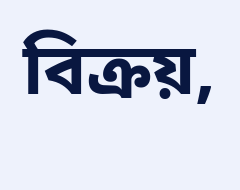বিক্রয়,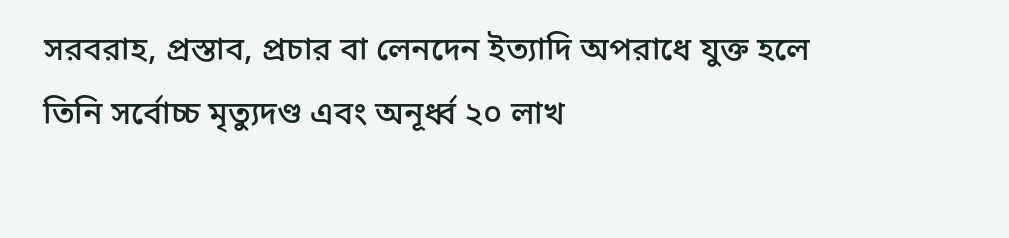সরবরাহ, প্রস্তাব, প্রচার বা লেনদেন ইত্যাদি অপরাধে যুক্ত হলে তিনি সর্বোচ্চ মৃত্যুদণ্ড এবং অনূর্ধ্ব ২০ লাখ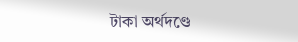টাকা অর্থদণ্ডে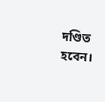দণ্ডিত হবেন।